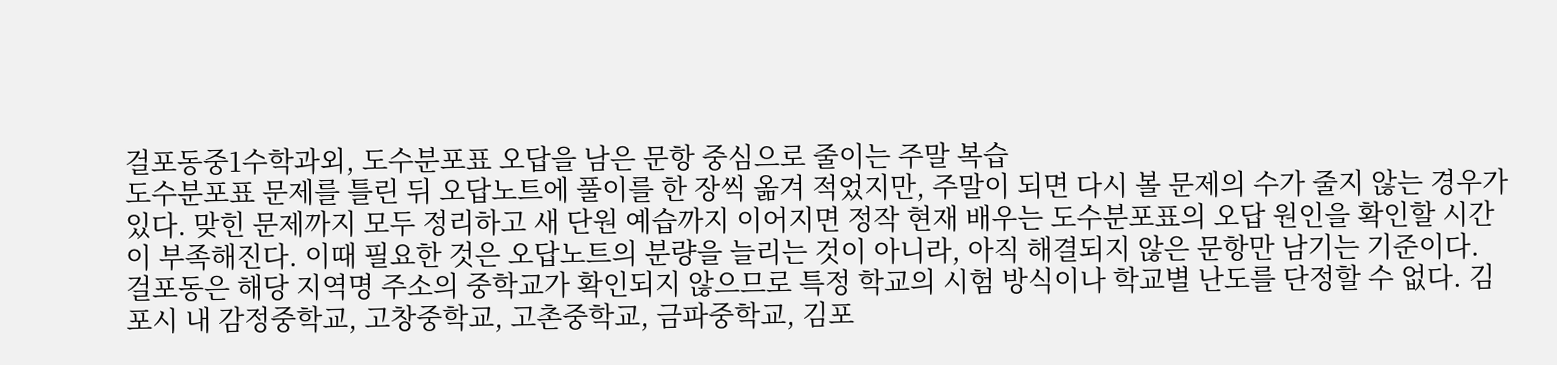걸포동중1수학과외, 도수분포표 오답을 남은 문항 중심으로 줄이는 주말 복습
도수분포표 문제를 틀린 뒤 오답노트에 풀이를 한 장씩 옮겨 적었지만, 주말이 되면 다시 볼 문제의 수가 줄지 않는 경우가 있다. 맞힌 문제까지 모두 정리하고 새 단원 예습까지 이어지면 정작 현재 배우는 도수분포표의 오답 원인을 확인할 시간이 부족해진다. 이때 필요한 것은 오답노트의 분량을 늘리는 것이 아니라, 아직 해결되지 않은 문항만 남기는 기준이다.
걸포동은 해당 지역명 주소의 중학교가 확인되지 않으므로 특정 학교의 시험 방식이나 학교별 난도를 단정할 수 없다. 김포시 내 감정중학교, 고창중학교, 고촌중학교, 금파중학교, 김포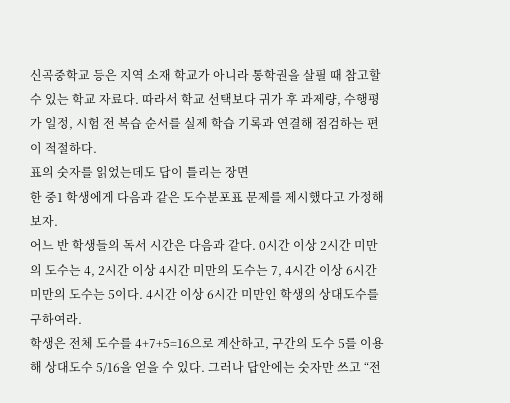신곡중학교 등은 지역 소재 학교가 아니라 통학권을 살필 때 참고할 수 있는 학교 자료다. 따라서 학교 선택보다 귀가 후 과제량, 수행평가 일정, 시험 전 복습 순서를 실제 학습 기록과 연결해 점검하는 편이 적절하다.
표의 숫자를 읽었는데도 답이 틀리는 장면
한 중1 학생에게 다음과 같은 도수분포표 문제를 제시했다고 가정해 보자.
어느 반 학생들의 독서 시간은 다음과 같다. 0시간 이상 2시간 미만의 도수는 4, 2시간 이상 4시간 미만의 도수는 7, 4시간 이상 6시간 미만의 도수는 5이다. 4시간 이상 6시간 미만인 학생의 상대도수를 구하여라.
학생은 전체 도수를 4+7+5=16으로 계산하고, 구간의 도수 5를 이용해 상대도수 5/16을 얻을 수 있다. 그러나 답안에는 숫자만 쓰고 “전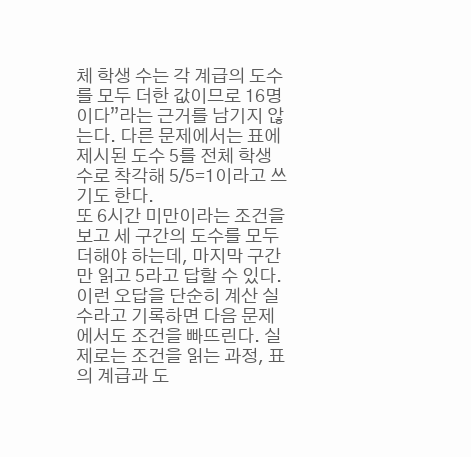체 학생 수는 각 계급의 도수를 모두 더한 값이므로 16명이다”라는 근거를 남기지 않는다. 다른 문제에서는 표에 제시된 도수 5를 전체 학생 수로 착각해 5/5=1이라고 쓰기도 한다.
또 6시간 미만이라는 조건을 보고 세 구간의 도수를 모두 더해야 하는데, 마지막 구간만 읽고 5라고 답할 수 있다. 이런 오답을 단순히 계산 실수라고 기록하면 다음 문제에서도 조건을 빠뜨린다. 실제로는 조건을 읽는 과정, 표의 계급과 도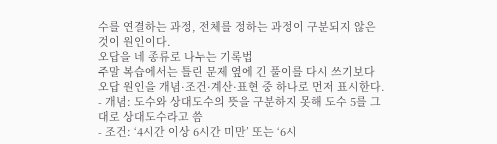수를 연결하는 과정, 전체를 정하는 과정이 구분되지 않은 것이 원인이다.
오답을 네 종류로 나누는 기록법
주말 복습에서는 틀린 문제 옆에 긴 풀이를 다시 쓰기보다 오답 원인을 개념·조건·계산·표현 중 하나로 먼저 표시한다.
- 개념: 도수와 상대도수의 뜻을 구분하지 못해 도수 5를 그대로 상대도수라고 씀
- 조건: ‘4시간 이상 6시간 미만’ 또는 ‘6시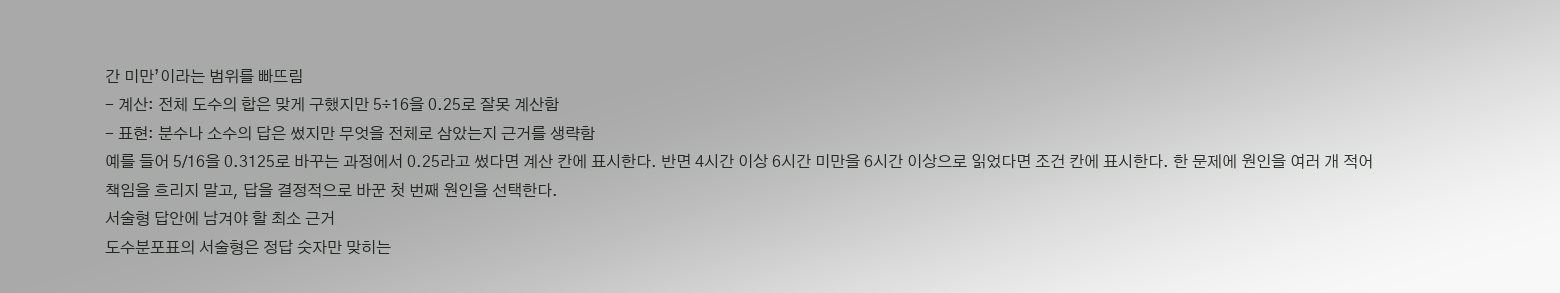간 미만’이라는 범위를 빠뜨림
- 계산: 전체 도수의 합은 맞게 구했지만 5÷16을 0.25로 잘못 계산함
- 표현: 분수나 소수의 답은 썼지만 무엇을 전체로 삼았는지 근거를 생략함
예를 들어 5/16을 0.3125로 바꾸는 과정에서 0.25라고 썼다면 계산 칸에 표시한다. 반면 4시간 이상 6시간 미만을 6시간 이상으로 읽었다면 조건 칸에 표시한다. 한 문제에 원인을 여러 개 적어 책임을 흐리지 말고, 답을 결정적으로 바꾼 첫 번째 원인을 선택한다.
서술형 답안에 남겨야 할 최소 근거
도수분포표의 서술형은 정답 숫자만 맞히는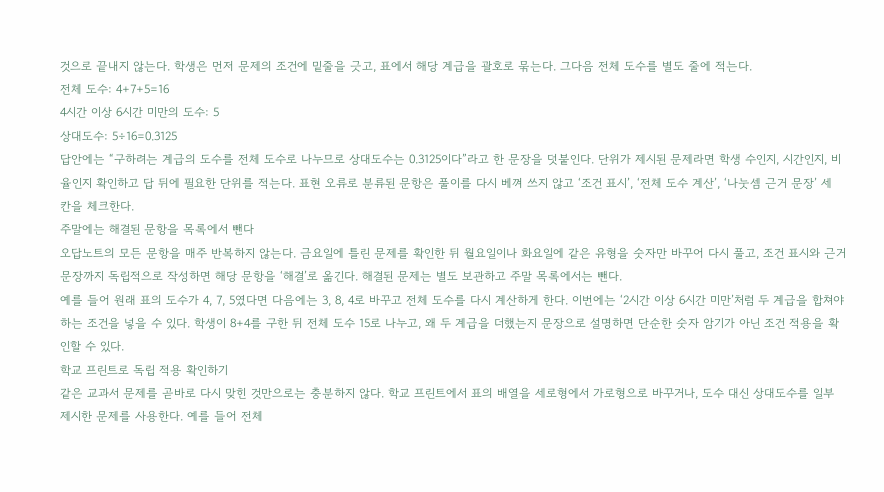것으로 끝내지 않는다. 학생은 먼저 문제의 조건에 밑줄을 긋고, 표에서 해당 계급을 괄호로 묶는다. 그다음 전체 도수를 별도 줄에 적는다.
전체 도수: 4+7+5=16
4시간 이상 6시간 미만의 도수: 5
상대도수: 5÷16=0.3125
답안에는 “구하려는 계급의 도수를 전체 도수로 나누므로 상대도수는 0.3125이다”라고 한 문장을 덧붙인다. 단위가 제시된 문제라면 학생 수인지, 시간인지, 비율인지 확인하고 답 뒤에 필요한 단위를 적는다. 표현 오류로 분류된 문항은 풀이를 다시 베껴 쓰지 않고 ‘조건 표시’, ‘전체 도수 계산’, ‘나눗셈 근거 문장’ 세 칸을 체크한다.
주말에는 해결된 문항을 목록에서 뺀다
오답노트의 모든 문항을 매주 반복하지 않는다. 금요일에 틀린 문제를 확인한 뒤 월요일이나 화요일에 같은 유형을 숫자만 바꾸어 다시 풀고, 조건 표시와 근거 문장까지 독립적으로 작성하면 해당 문항을 ‘해결’로 옮긴다. 해결된 문제는 별도 보관하고 주말 목록에서는 뺀다.
예를 들어 원래 표의 도수가 4, 7, 5였다면 다음에는 3, 8, 4로 바꾸고 전체 도수를 다시 계산하게 한다. 이번에는 ‘2시간 이상 6시간 미만’처럼 두 계급을 합쳐야 하는 조건을 넣을 수 있다. 학생이 8+4를 구한 뒤 전체 도수 15로 나누고, 왜 두 계급을 더했는지 문장으로 설명하면 단순한 숫자 암기가 아닌 조건 적용을 확인할 수 있다.
학교 프린트로 독립 적용 확인하기
같은 교과서 문제를 곧바로 다시 맞힌 것만으로는 충분하지 않다. 학교 프린트에서 표의 배열을 세로형에서 가로형으로 바꾸거나, 도수 대신 상대도수를 일부 제시한 문제를 사용한다. 예를 들어 전체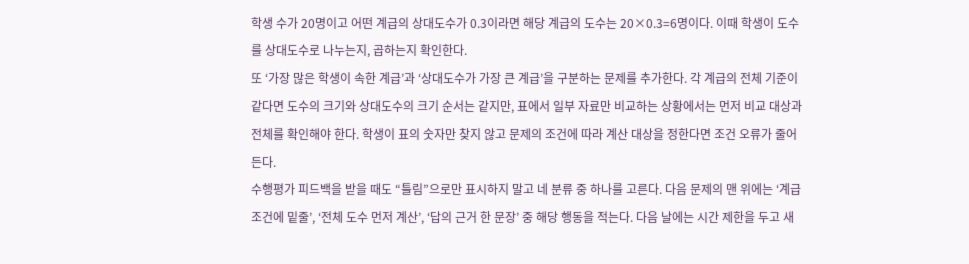학생 수가 20명이고 어떤 계급의 상대도수가 0.3이라면 해당 계급의 도수는 20×0.3=6명이다. 이때 학생이 도수를 상대도수로 나누는지, 곱하는지 확인한다.
또 ‘가장 많은 학생이 속한 계급’과 ‘상대도수가 가장 큰 계급’을 구분하는 문제를 추가한다. 각 계급의 전체 기준이 같다면 도수의 크기와 상대도수의 크기 순서는 같지만, 표에서 일부 자료만 비교하는 상황에서는 먼저 비교 대상과 전체를 확인해야 한다. 학생이 표의 숫자만 찾지 않고 문제의 조건에 따라 계산 대상을 정한다면 조건 오류가 줄어든다.
수행평가 피드백을 받을 때도 “틀림”으로만 표시하지 말고 네 분류 중 하나를 고른다. 다음 문제의 맨 위에는 ‘계급 조건에 밑줄’, ‘전체 도수 먼저 계산’, ‘답의 근거 한 문장’ 중 해당 행동을 적는다. 다음 날에는 시간 제한을 두고 새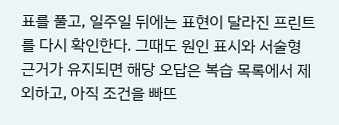표를 풀고, 일주일 뒤에는 표현이 달라진 프린트를 다시 확인한다. 그때도 원인 표시와 서술형 근거가 유지되면 해당 오답은 복습 목록에서 제외하고, 아직 조건을 빠뜨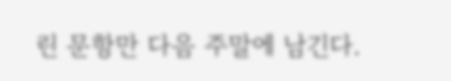린 문항만 다음 주말에 남긴다.